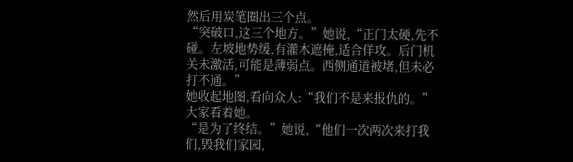然后用炭笔圈出三个点。
“突破口,这三个地方。”她说,“正门太硬,先不碰。左坡地势缓,有灌木遮掩,适合佯攻。后门机关未激活,可能是薄弱点。西侧通道被堵,但未必打不通。”
她收起地图,看向众人:“我们不是来报仇的。”
大家看着她。
“是为了终结。”她说,“他们一次两次来打我们,毁我们家园,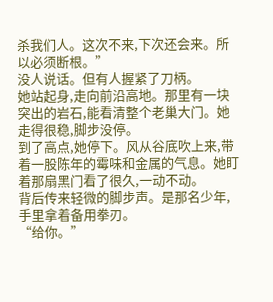杀我们人。这次不来,下次还会来。所以必须断根。”
没人说话。但有人握紧了刀柄。
她站起身,走向前沿高地。那里有一块突出的岩石,能看清整个老巢大门。她走得很稳,脚步没停。
到了高点,她停下。风从谷底吹上来,带着一股陈年的霉味和金属的气息。她盯着那扇黑门看了很久,一动不动。
背后传来轻微的脚步声。是那名少年,手里拿着备用拳刃。
“给你。”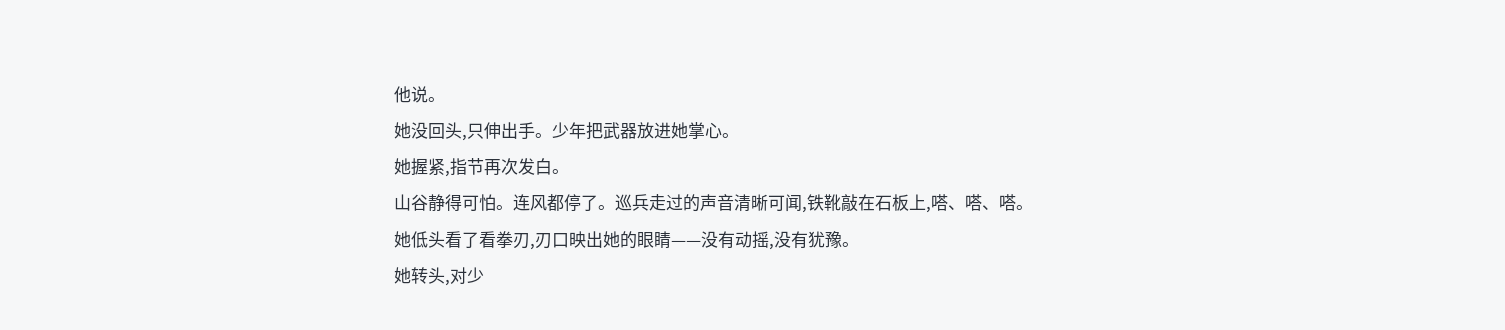他说。
她没回头,只伸出手。少年把武器放进她掌心。
她握紧,指节再次发白。
山谷静得可怕。连风都停了。巡兵走过的声音清晰可闻,铁靴敲在石板上,嗒、嗒、嗒。
她低头看了看拳刃,刃口映出她的眼睛——没有动摇,没有犹豫。
她转头,对少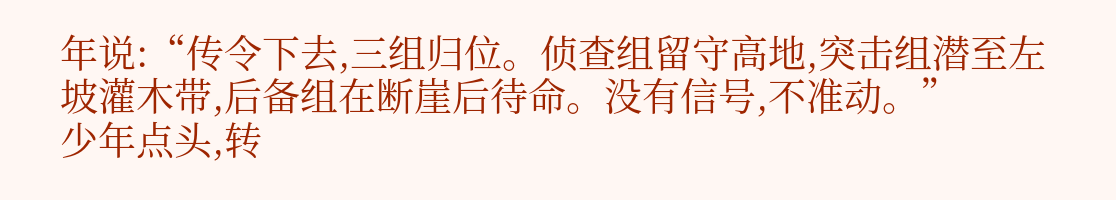年说:“传令下去,三组归位。侦查组留守高地,突击组潜至左坡灌木带,后备组在断崖后待命。没有信号,不准动。”
少年点头,转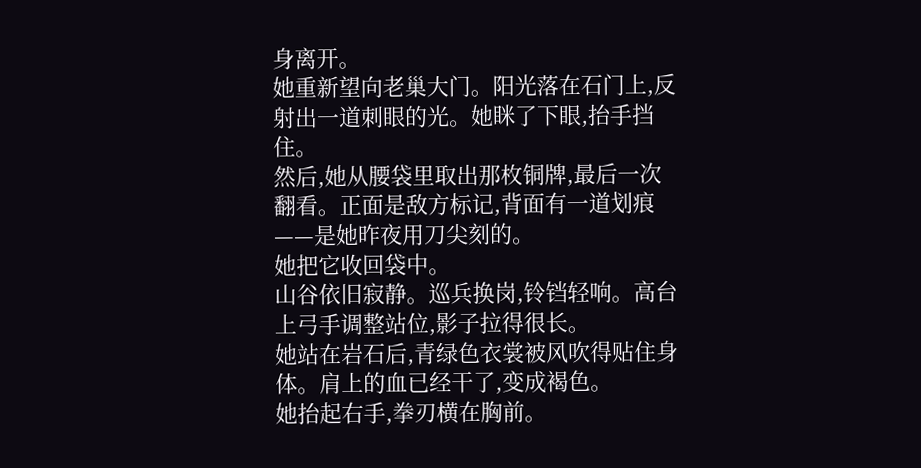身离开。
她重新望向老巢大门。阳光落在石门上,反射出一道刺眼的光。她眯了下眼,抬手挡住。
然后,她从腰袋里取出那枚铜牌,最后一次翻看。正面是敌方标记,背面有一道划痕——是她昨夜用刀尖刻的。
她把它收回袋中。
山谷依旧寂静。巡兵换岗,铃铛轻响。高台上弓手调整站位,影子拉得很长。
她站在岩石后,青绿色衣裳被风吹得贴住身体。肩上的血已经干了,变成褐色。
她抬起右手,拳刃横在胸前。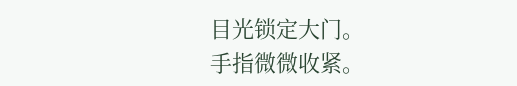目光锁定大门。
手指微微收紧。